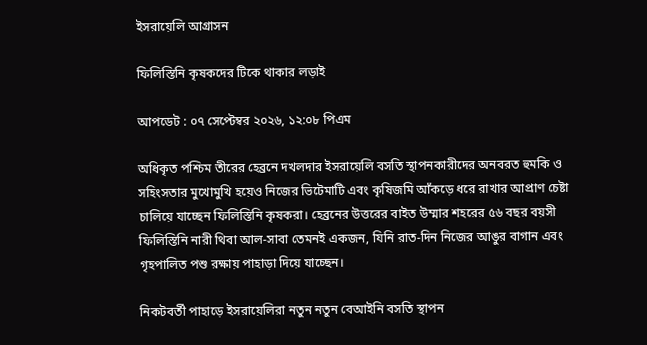ইসরায়েলি আগ্রাসন

ফিলিস্তিনি কৃষকদের টিকে থাকার লড়াই

আপডেট : ০৭ সেপ্টেম্বর ২০২৬, ১২:০৮ পিএম

অধিকৃত পশ্চিম তীরের হেব্রনে দখলদার ইসরায়েলি বসতি স্থাপনকারীদের অনবরত হুমকি ও সহিংসতার মুখোমুখি হয়েও নিজের ভিটেমাটি এবং কৃষিজমি আঁকড়ে ধরে রাখার আপ্রাণ চেষ্টা চালিয়ে যাচ্ছেন ফিলিস্তিনি কৃষকরা। হেব্রনের উত্তরের বাইত উম্মার শহরের ৫৬ বছর বয়সী ফিলিস্তিনি নারী থিবা আল-সাবা তেমনই একজন, যিনি রাত-দিন নিজের আঙুর বাগান এবং গৃহপালিত পশু রক্ষায় পাহাড়া দিয়ে যাচ্ছেন।

নিকটবর্তী পাহাড়ে ইসরায়েলিরা নতুন নতুন বেআইনি বসতি স্থাপন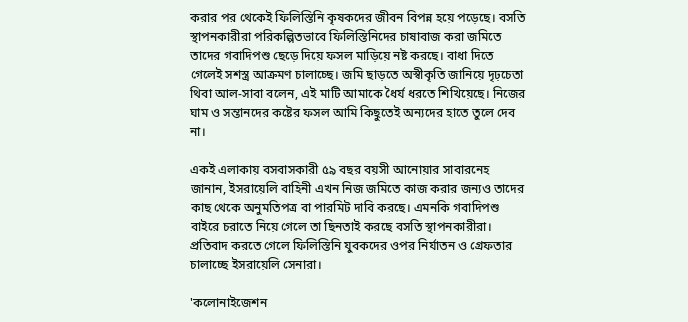করার পর থেকেই ফিলিস্তিনি কৃষকদের জীবন বিপন্ন হয়ে পড়েছে। বসতি স্থাপনকারীরা পরিকল্পিতভাবে ফিলিস্তিনিদের চাষাবাজ করা জমিতে তাদের গবাদিপশু ছেড়ে দিয়ে ফসল মাড়িয়ে নষ্ট করছে। বাধা দিতে গেলেই সশস্ত্র আক্রমণ চালাচ্ছে। জমি ছাড়তে অস্বীকৃতি জানিয়ে দৃঢ়চেতা থিবা আল-সাবা বলেন, এই মাটি আমাকে ধৈর্য ধরতে শিখিয়েছে। নিজের ঘাম ও সন্তানদের কষ্টের ফসল আমি কিছুতেই অন্যদের হাতে তুলে দেব না।

একই এলাকায় বসবাসকারী ৫৯ বছর বয়সী আনোয়ার সাবারনেহ জানান, ইসরায়েলি বাহিনী এখন নিজ জমিতে কাজ করার জন্যও তাদের কাছ থেকে অনুমতিপত্র বা পারমিট দাবি করছে। এমনকি গবাদিপশু বাইরে চরাতে নিয়ে গেলে তা ছিনতাই করছে বসতি স্থাপনকারীরা। প্রতিবাদ করতে গেলে ফিলিস্তিনি যুবকদের ওপর নির্যাতন ও গ্রেফতার চালাচ্ছে ইসরায়েলি সেনারা।

'কলোনাইজেশন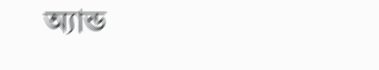অ্যান্ড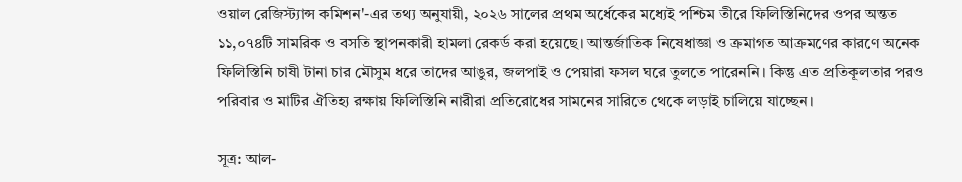ওয়াল রেজিস্ট্যান্স কমিশন'-এর তথ্য অনুযায়ী, ২০২৬ সালের প্রথম অর্ধেকের মধ্যেই পশ্চিম তীরে ফিলিস্তিনিদের ওপর অন্তত ১১,০৭৪টি সামরিক ও বসতি স্থাপনকারী হামলা রেকর্ড করা হয়েছে। আন্তর্জাতিক নিষেধাজ্ঞা ও ক্রমাগত আক্রমণের কারণে অনেক ফিলিস্তিনি চাষী টানা চার মৌসুম ধরে তাদের আঙুর, জলপাই ও পেয়ারা ফসল ঘরে তুলতে পারেননি। কিন্তু এত প্রতিকূলতার পরও পরিবার ও মাটির ঐতিহ্য রক্ষায় ফিলিস্তিনি নারীরা প্রতিরোধের সামনের সারিতে থেকে লড়াই চালিয়ে যাচ্ছেন।

সূত্র: আল-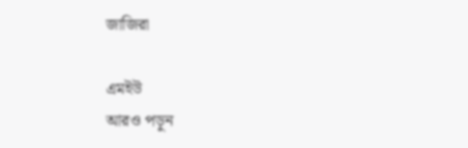জাজিরা

এমইউ
আরও পড়ুন